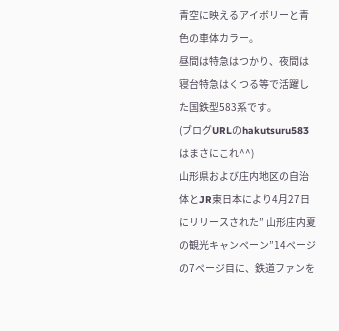青空に映えるアイボリーと青色の車体カラー。
昼間は特急はつかり、夜間は寝台特急はくつる等で活躍した国鉄型583系です。
(ブログURLのhakutsuru583はまさにこれ^^)
山形県および庄内地区の自治体とJR東日本により4月27日にリリースされた” 山形庄内夏の観光キャンペーン”14ページの7ページ目に、鉄道ファンを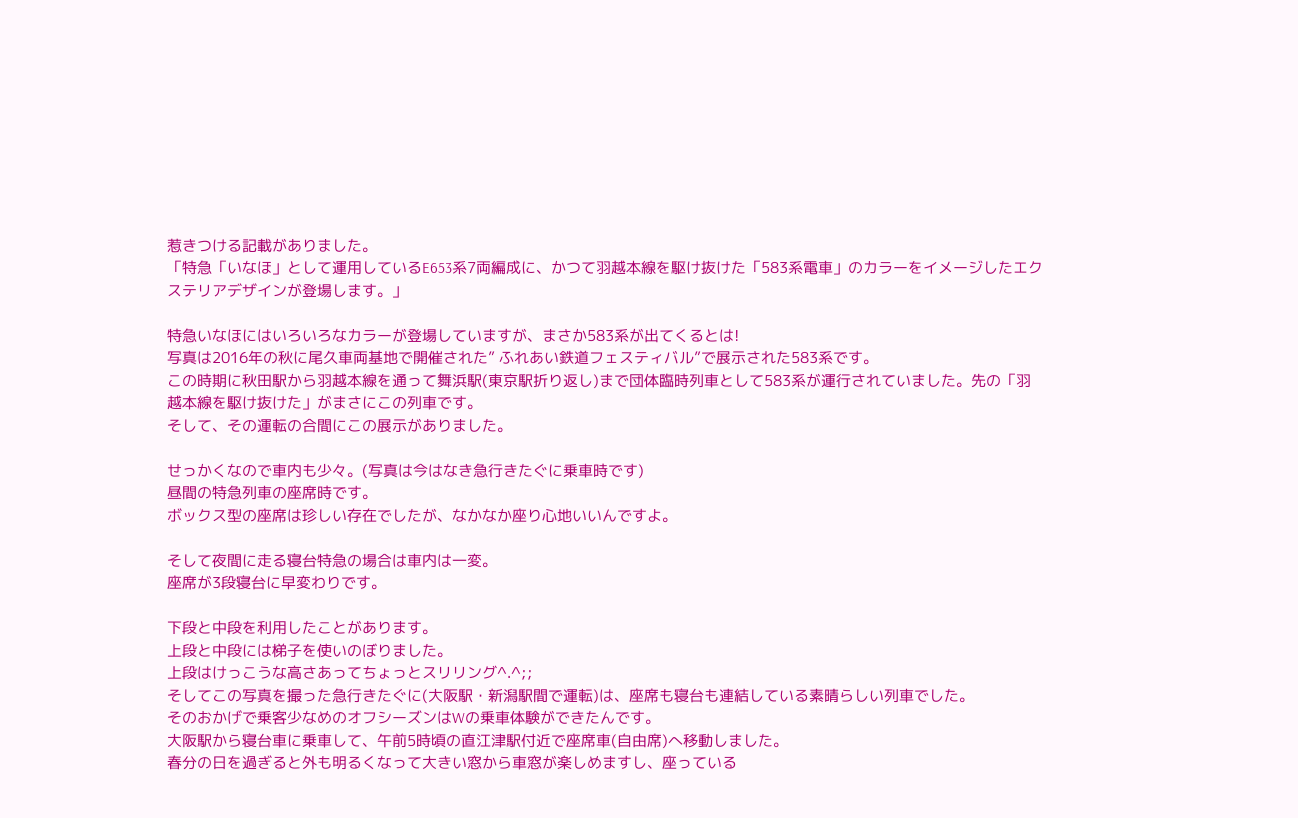惹きつける記載がありました。
「特急「いなほ」として運用しているE653系7両編成に、かつて羽越本線を駆け抜けた「583系電車」のカラーをイメージしたエクステリアデザインが登場します。」

特急いなほにはいろいろなカラーが登場していますが、まさか583系が出てくるとは!
写真は2016年の秋に尾久車両基地で開催された” ふれあい鉄道フェスティバル”で展示された583系です。
この時期に秋田駅から羽越本線を通って舞浜駅(東京駅折り返し)まで団体臨時列車として583系が運行されていました。先の「羽越本線を駆け抜けた」がまさにこの列車です。
そして、その運転の合間にこの展示がありました。

せっかくなので車内も少々。(写真は今はなき急行きたぐに乗車時です)
昼間の特急列車の座席時です。
ボックス型の座席は珍しい存在でしたが、なかなか座り心地いいんですよ。

そして夜間に走る寝台特急の場合は車内は一変。
座席が3段寝台に早変わりです。

下段と中段を利用したことがあります。
上段と中段には梯子を使いのぼりました。
上段はけっこうな高さあってちょっとスリリング^.^;;
そしてこの写真を撮った急行きたぐに(大阪駅・新潟駅間で運転)は、座席も寝台も連結している素晴らしい列車でした。
そのおかげで乗客少なめのオフシーズンはWの乗車体験ができたんです。
大阪駅から寝台車に乗車して、午前5時頃の直江津駅付近で座席車(自由席)へ移動しました。
春分の日を過ぎると外も明るくなって大きい窓から車窓が楽しめますし、座っている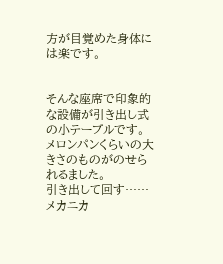方が目覚めた身体には楽です。


そんな座席で印象的な設備が引き出し式の小テーブルです。
メロンパンくらいの大きさのものがのせられるました。
引き出して回す……メカニカ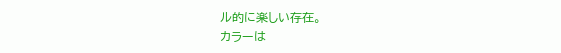ル的に楽しい存在。
カラーは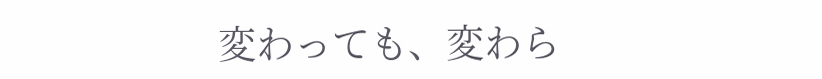変わっても、変わら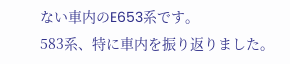ない車内のE653系です。
583系、特に車内を振り返りました。